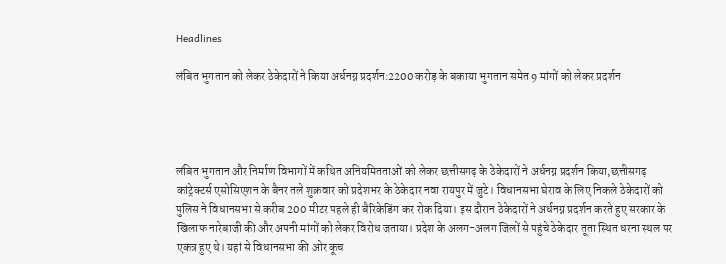Headlines

लंबित भुगतान को लेकर ठेकेदारों ने किया अर्धनग्न प्रदर्शन:2200 करोड़ के बकाया भुगतान समेत 9 मांगों को लेकर प्रदर्शन




लंबित भुगतान और निर्माण विभागों में कथित अनियमितताओं को लेकर छत्तीसगढ़ के ठेकेदारों ने अर्धनग्न प्रदर्शन किया,छत्तीसगढ़ कांट्रेक्टर्स एसोसिएशन के बैनर तले शुक्रवार को प्रदेशभर के ठेकेदार नवा रायपुर में जुटे। विधानसभा घेराव के लिए निकले ठेकेदारों को पुलिस ने विधानसभा से करीब 200 मीटर पहले ही बैरिकेडिंग कर रोक दिया। इस दौरान ठेकेदारों ने अर्धनग्न प्रदर्शन करते हुए सरकार के खिलाफ नारेबाजी की और अपनी मांगों को लेकर विरोध जताया। प्रदेश के अलग-अलग जिलों से पहुंचे ठेकेदार तूता स्थित धरना स्थल पर एकत्र हुए थे। यहां से विधानसभा की ओर कूच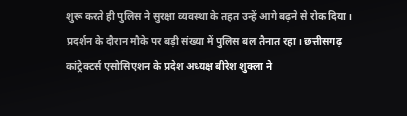शुरू करते ही पुलिस ने सुरक्षा व्यवस्था के तहत उन्हें आगे बढ़ने से रोक दिया। प्रदर्शन के दौरान मौके पर बड़ी संख्या में पुलिस बल तैनात रहा। छत्तीसगढ़ कांट्रेक्टर्स एसोसिएशन के प्रदेश अध्यक्ष बीरेश शुक्ला ने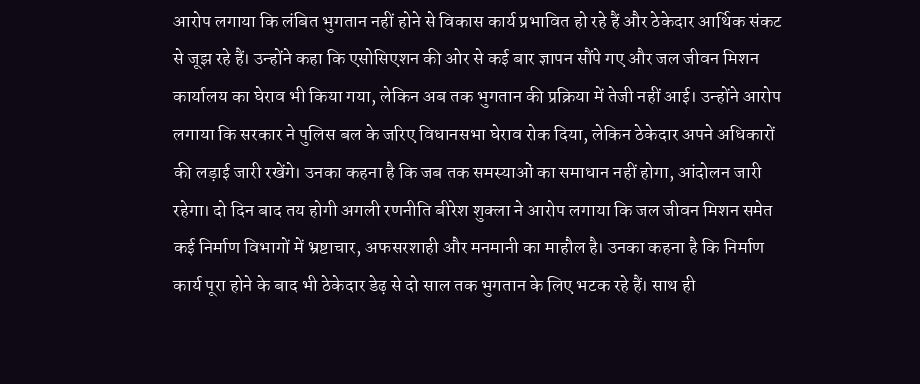आरोप लगाया कि लंबित भुगतान नहीं होने से विकास कार्य प्रभावित हो रहे हैं और ठेकेदार आर्थिक संकट से जूझ रहे हैं। उन्होंने कहा कि एसोसिएशन की ओर से कई बार ज्ञापन सौंपे गए और जल जीवन मिशन कार्यालय का घेराव भी किया गया, लेकिन अब तक भुगतान की प्रक्रिया में तेजी नहीं आई। उन्होंने आरोप लगाया कि सरकार ने पुलिस बल के जरिए विधानसभा घेराव रोक दिया, लेकिन ठेकेदार अपने अधिकारों की लड़ाई जारी रखेंगे। उनका कहना है कि जब तक समस्याओं का समाधान नहीं होगा, आंदोलन जारी रहेगा। दो दिन बाद तय होगी अगली रणनीति बीरेश शुक्ला ने आरोप लगाया कि जल जीवन मिशन समेत कई निर्माण विभागों में भ्रष्टाचार, अफसरशाही और मनमानी का माहौल है। उनका कहना है कि निर्माण कार्य पूरा होने के बाद भी ठेकेदार डेढ़ से दो साल तक भुगतान के लिए भटक रहे हैं। साथ ही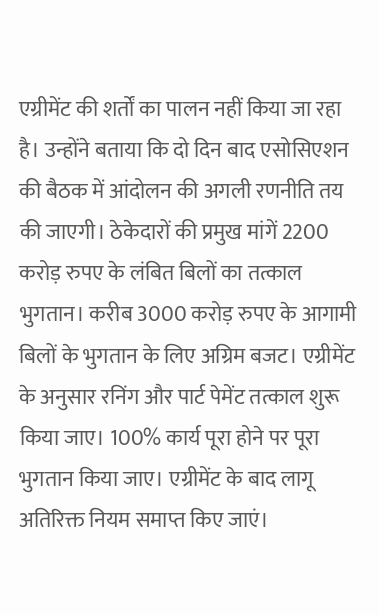एग्रीमेंट की शर्तों का पालन नहीं किया जा रहा है। उन्होंने बताया कि दो दिन बाद एसोसिएशन की बैठक में आंदोलन की अगली रणनीति तय की जाएगी। ठेकेदारों की प्रमुख मांगें 2200 करोड़ रुपए के लंबित बिलों का तत्काल भुगतान। करीब 3000 करोड़ रुपए के आगामी बिलों के भुगतान के लिए अग्रिम बजट। एग्रीमेंट के अनुसार रनिंग और पार्ट पेमेंट तत्काल शुरू किया जाए। 100% कार्य पूरा होने पर पूरा भुगतान किया जाए। एग्रीमेंट के बाद लागू अतिरिक्त नियम समाप्त किए जाएं।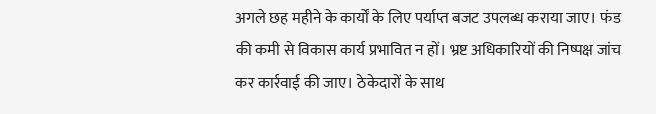अगले छह महीने के कार्यों के लिए पर्याप्त बजट उपलब्ध कराया जाए। फंड की कमी से विकास कार्य प्रभावित न हों। भ्रष्ट अधिकारियों की निष्पक्ष जांच कर कार्रवाई की जाए। ठेकेदारों के साथ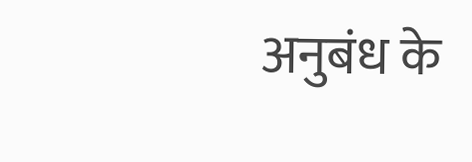अनुबंध के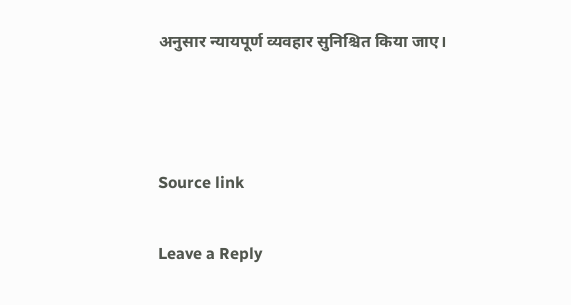अनुसार न्यायपूर्ण व्यवहार सुनिश्चित किया जाए।



Source link

Leave a Reply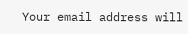Your email address will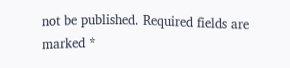not be published. Required fields are marked *